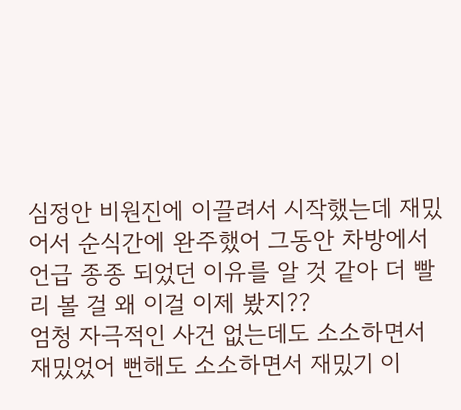심정안 비원진에 이끌려서 시작했는데 재밌어서 순식간에 완주했어 그동안 차방에서 언급 종종 되었던 이유를 알 것 같아 더 빨리 볼 걸 왜 이걸 이제 봤지??
엄청 자극적인 사건 없는데도 소소하면서 재밌었어 뻔해도 소소하면서 재밌기 이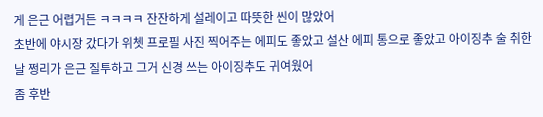게 은근 어렵거든 ㅋㅋㅋㅋ 잔잔하게 설레이고 따뜻한 씬이 많았어
초반에 야시장 갔다가 위쳇 프로필 사진 찍어주는 에피도 좋았고 설산 에피 통으로 좋았고 아이징추 술 취한 날 쩡리가 은근 질투하고 그거 신경 쓰는 아이징추도 귀여웠어
좀 후반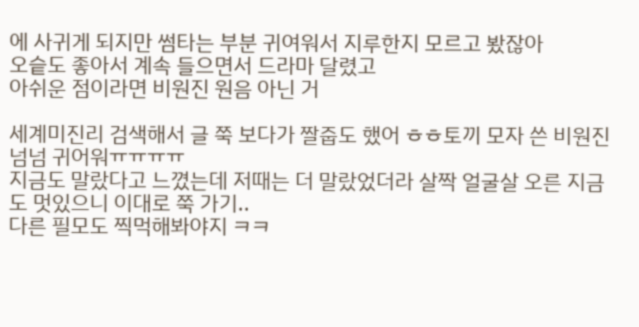에 사귀게 되지만 썸타는 부분 귀여워서 지루한지 모르고 봤잖아
오슽도 좋아서 계속 들으면서 드라마 달렸고
아쉬운 점이라면 비원진 원음 아닌 거

세계미진리 검색해서 글 쭉 보다가 짤줍도 했어 ㅎㅎ토끼 모자 쓴 비원진 넘넘 귀어워ㅠㅠㅠㅠ
지금도 말랐다고 느꼈는데 저때는 더 말랐었더라 살짝 얼굴살 오른 지금도 멋있으니 이대로 쭉 가기..
다른 필모도 찍먹해봐야지 ㅋㅋ